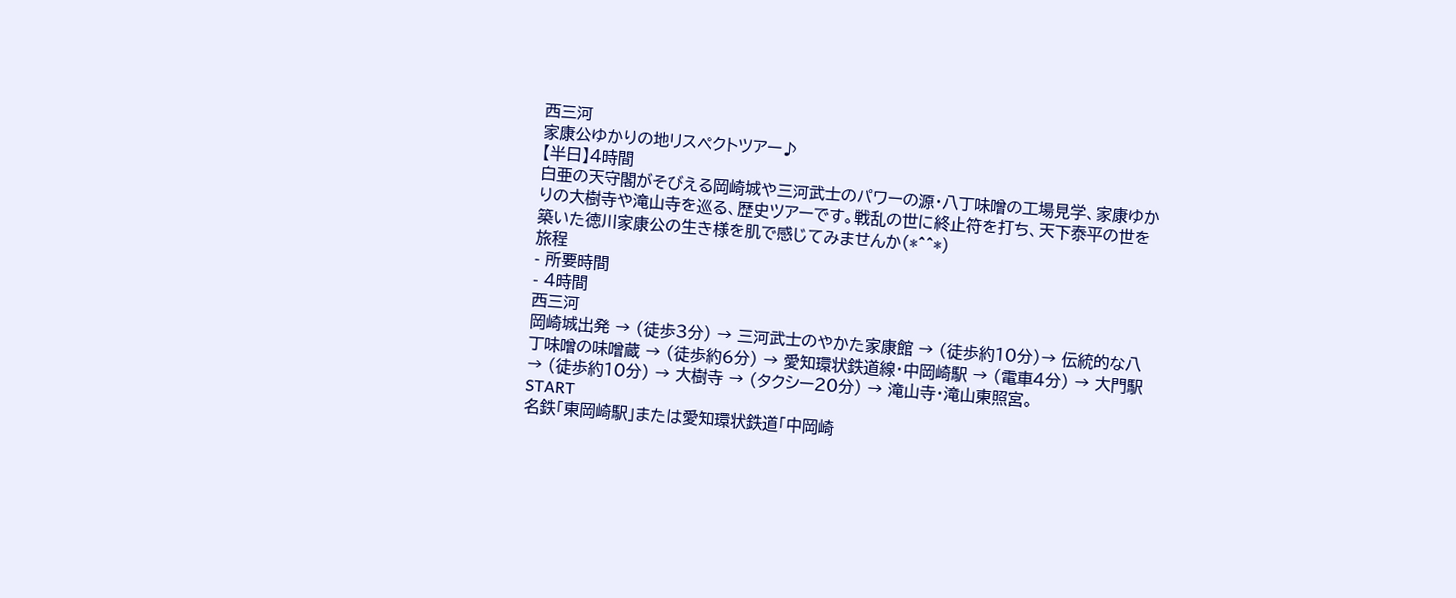西三河
家康公ゆかりの地リスペクトツアー♪
【半日】4時間
白亜の天守閣がそびえる岡崎城や三河武士のパワーの源・八丁味噌の工場見学、家康ゆかりの大樹寺や滝山寺を巡る、歴史ツアーです。戦乱の世に終止符を打ち、天下泰平の世を築いた徳川家康公の生き様を肌で感じてみませんか(*^^*)
旅程
- 所要時間
- 4時間
西三河
岡崎城出発 → (徒歩3分) → 三河武士のやかた家康館 → (徒歩約10分)→ 伝統的な八丁味噌の味噌蔵 → (徒歩約6分) → 愛知環状鉄道線・中岡崎駅 → (電車4分) → 大門駅 → (徒歩約10分) → 大樹寺 → (タクシー20分) → 滝山寺・滝山東照宮。
START
名鉄「東岡崎駅」または愛知環状鉄道「中岡崎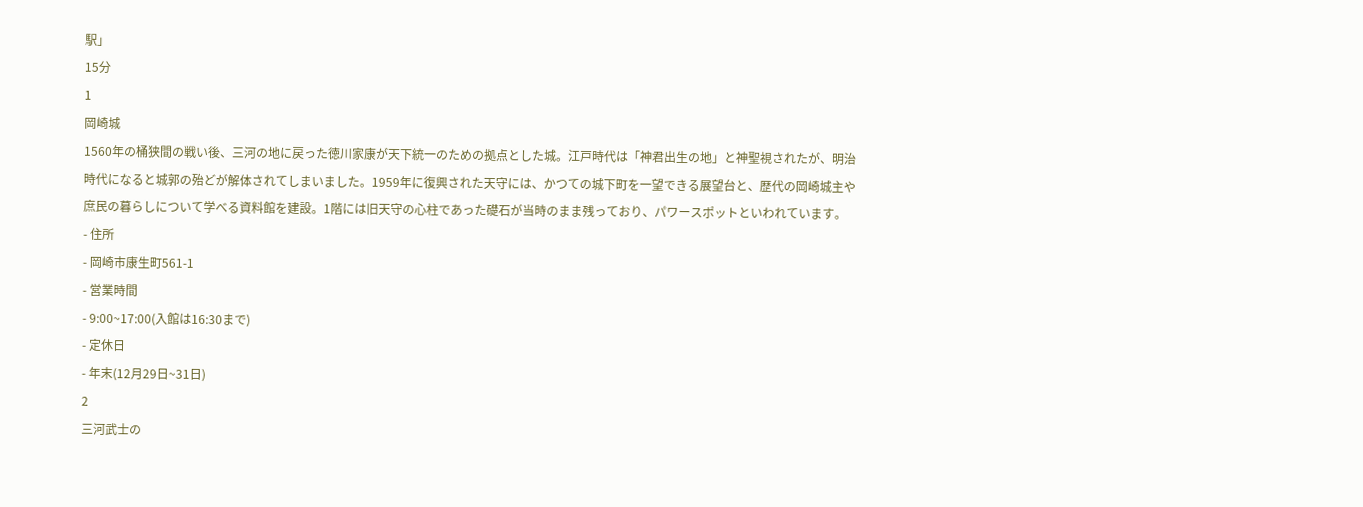駅」
15分
1
岡崎城
1560年の桶狭間の戦い後、三河の地に戻った徳川家康が天下統一のための拠点とした城。江戸時代は「神君出生の地」と神聖視されたが、明治時代になると城郭の殆どが解体されてしまいました。1959年に復興された天守には、かつての城下町を一望できる展望台と、歴代の岡崎城主や庶民の暮らしについて学べる資料館を建設。1階には旧天守の心柱であった礎石が当時のまま残っており、パワースポットといわれています。
- 住所
- 岡崎市康生町561-1
- 営業時間
- 9:00~17:00(入館は16:30まで)
- 定休日
- 年末(12月29日~31日)
2
三河武士の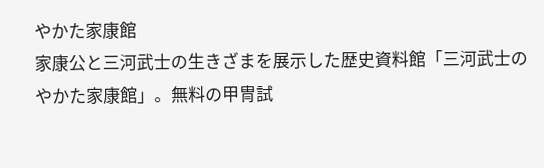やかた家康館
家康公と三河武士の生きざまを展示した歴史資料館「三河武士のやかた家康館」。無料の甲冑試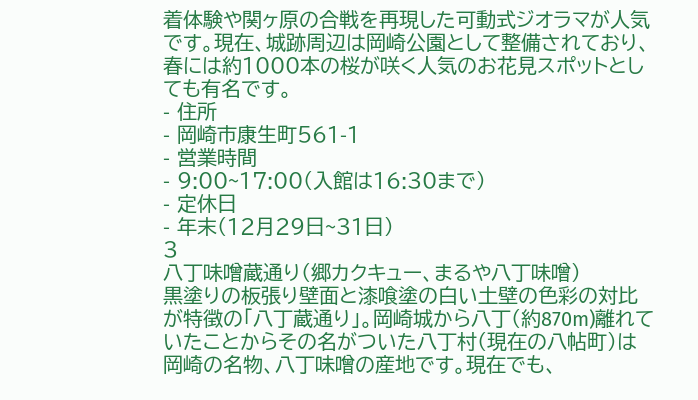着体験や関ヶ原の合戦を再現した可動式ジオラマが人気です。現在、城跡周辺は岡崎公園として整備されており、春には約1000本の桜が咲く人気のお花見スポットとしても有名です。
- 住所
- 岡崎市康生町561-1
- 営業時間
- 9:00~17:00(入館は16:30まで)
- 定休日
- 年末(12月29日~31日)
3
八丁味噌蔵通り(郷カクキュー、まるや八丁味噌)
黒塗りの板張り壁面と漆喰塗の白い土壁の色彩の対比が特徴の「八丁蔵通り」。岡崎城から八丁(約870m)離れていたことからその名がついた八丁村(現在の八帖町)は岡崎の名物、八丁味噌の産地です。現在でも、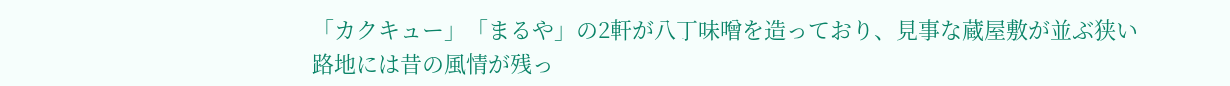「カクキュー」「まるや」の2軒が八丁味噌を造っており、見事な蔵屋敷が並ぶ狭い路地には昔の風情が残っ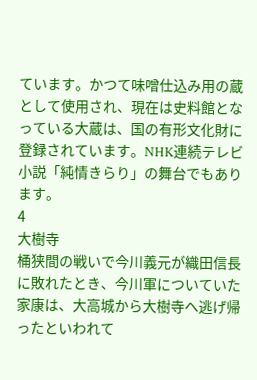ています。かつて味噌仕込み用の蔵として使用され、現在は史料館となっている大蔵は、国の有形文化財に登録されています。NHK連続テレビ小説「純情きらり」の舞台でもあります。
4
大樹寺
桶狭間の戦いで今川義元が織田信長に敗れたとき、今川軍についていた家康は、大高城から大樹寺へ逃げ帰ったといわれて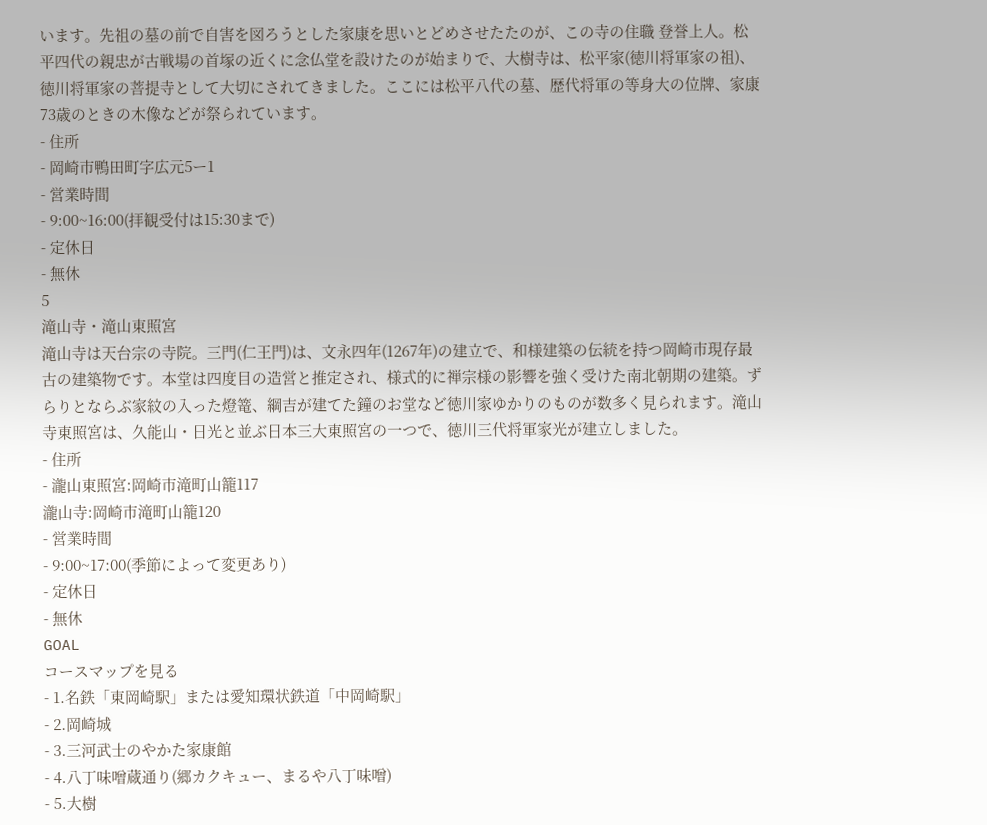います。先祖の墓の前で自害を図ろうとした家康を思いとどめさせたたのが、この寺の住職 登誉上人。松平四代の親忠が古戦場の首塚の近くに念仏堂を設けたのが始まりで、大樹寺は、松平家(徳川将軍家の祖)、徳川将軍家の菩提寺として大切にされてきました。ここには松平八代の墓、歴代将軍の等身大の位牌、家康73歳のときの木像などが祭られています。
- 住所
- 岡崎市鴨田町字広元5ー1
- 営業時間
- 9:00~16:00(拝観受付は15:30まで)
- 定休日
- 無休
5
滝山寺・滝山東照宮
滝山寺は天台宗の寺院。三門(仁王門)は、文永四年(1267年)の建立で、和様建築の伝統を持つ岡崎市現存最古の建築物です。本堂は四度目の造営と推定され、様式的に禅宗様の影響を強く受けた南北朝期の建築。ずらりとならぶ家紋の入った燈篭、綱吉が建てた鐘のお堂など徳川家ゆかりのものが数多く見られます。滝山寺東照宮は、久能山・日光と並ぶ日本三大東照宮の一つで、徳川三代将軍家光が建立しました。
- 住所
- 瀧山東照宮:岡崎市滝町山籠117
瀧山寺:岡崎市滝町山籠120
- 営業時間
- 9:00~17:00(季節によって変更あり)
- 定休日
- 無休
GOAL
コースマップを見る
- 1.名鉄「東岡崎駅」または愛知環状鉄道「中岡崎駅」
- 2.岡崎城
- 3.三河武士のやかた家康館
- 4.八丁味噌蔵通り(郷カクキュー、まるや八丁味噌)
- 5.大樹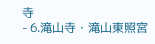寺
- 6.滝山寺・滝山東照宮